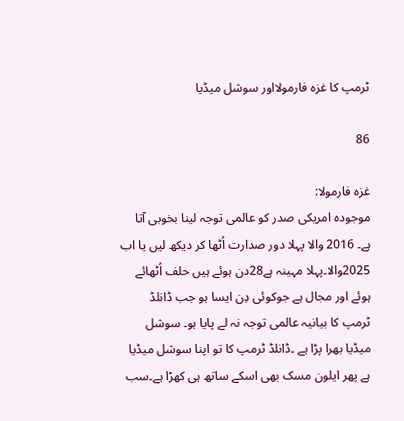ٹرمپ کا غزہ فارمولااور سوشل میڈیا

86

غزہ فارمولا:
موجودہ امریکی صدر کو عالمی توجہ لینا بخوبی آتا ہے۔ 2016 والا پہلا دور صدارت اُٹھا کر دیکھ لیں یا اب 2025والا۔پہلا مہینہ ہے28دن ہوئے ہیں حلف اُٹھائے ہوئے اور مجال ہے جوکوئی دِن ایسا ہو جب ڈانلڈ ٹرمپ کا بیانیہ عالمی توجہ نہ لے پایا ہو۔ سوشل میڈیا بھرا پڑا ہے ۔ڈانلڈ ٹرمپ کا تو اپنا سوشل میڈیا ہے پھر ایلون مسک بھی اسکے ساتھ ہی کھڑا ہے۔سب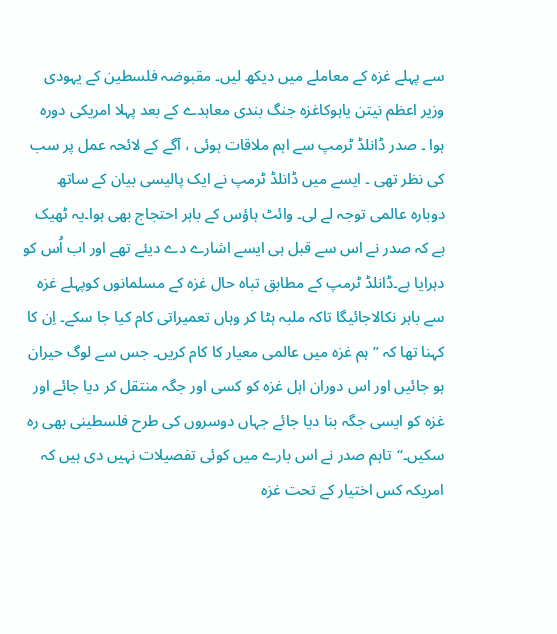سے پہلے غزہ کے معاملے میں دیکھ لیں۔ مقبوضہ فلسطین کے یہودی وزیر اعظم نیتن یاہوکاغزہ جنگ بندی معاہدے کے بعد پہلا امریکی دورہ ہوا ۔ صدر ڈانلڈ ٹرمپ سے اہم ملاقات ہوئی ، آگے کے لائحہ عمل پر سب کی نظر تھی ۔ ایسے میں ڈانلڈ ٹرمپ نے ایک پالیسی بیان کے ساتھ دوبارہ عالمی توجہ لے لی۔ وائٹ ہاؤس کے باہر احتجاج بھی ہوا۔یہ ٹھیک ہے کہ صدر نے اس سے قبل ہی ایسے اشارے دے دیئے تھے اور اب اُس کو دہرایا ہے۔ڈانلڈ ٹرمپ کے مطابق تباہ حال غزہ کے مسلمانوں کوپہلے غزہ سے باہر نکالاجائیگا تاکہ ملبہ ہٹا کر وہاں تعمیراتی کام کیا جا سکے۔ اِن کا کہنا تھا کہ ’’ہم غزہ میں عالمی معیار کا کام کریں۔ جس سے لوگ حیران ہو جائیں اور اس دوران اہل غزہ کو کسی اور جگہ منتقل کر دیا جائے اور غزہ کو ایسی جگہ بنا دیا جائے جہاں دوسروں کی طرح فلسطینی بھی رہ سکیں۔‘‘تاہم صدر نے اس بارے میں کوئی تفصیلات نہیں دی ہیں کہ امریکہ کس اختیار کے تحت غزہ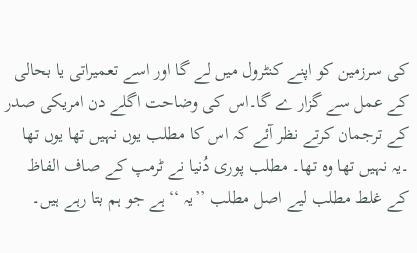کی سرزمین کو اپنے کنٹرول میں لے گا اور اسے تعمیراتی یا بحالی کے عمل سے گزار ے گا۔اس کی وضاحت اگلے دن امریکی صدر کے ترجمان کرتے نظر آئے کہ اس کا مطلب یوں نہیں تھا یوں تھا ۔یہ نہیں تھا وہ تھا۔ مطلب پوری دُنیا نے ٹرمپ کے صاف الفاظ کے غلط مطلب لیے اصل مطلب ’’یہ ‘‘ہے جو ہم بتا رہے ہیں۔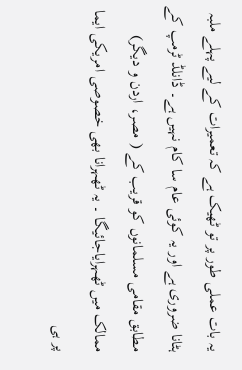یہ بات عملی طور پر تو ٹھیک ہے کہ تعمیرات کے لیے پہلے ملبہ ہٹانا ضروری ہے اور یہ کوئی عام سا کام نہیں ہے۔ ڈانلڈ ٹرمپ کے مطابق مقامی مسلمانوں کو قریب کے ( مصر، اردن و دیگر) ممالک میں ٹھہرایاجائیگا ۔ یہ ٹھہرانا بھی خصوصی امریکی ایما پر ہی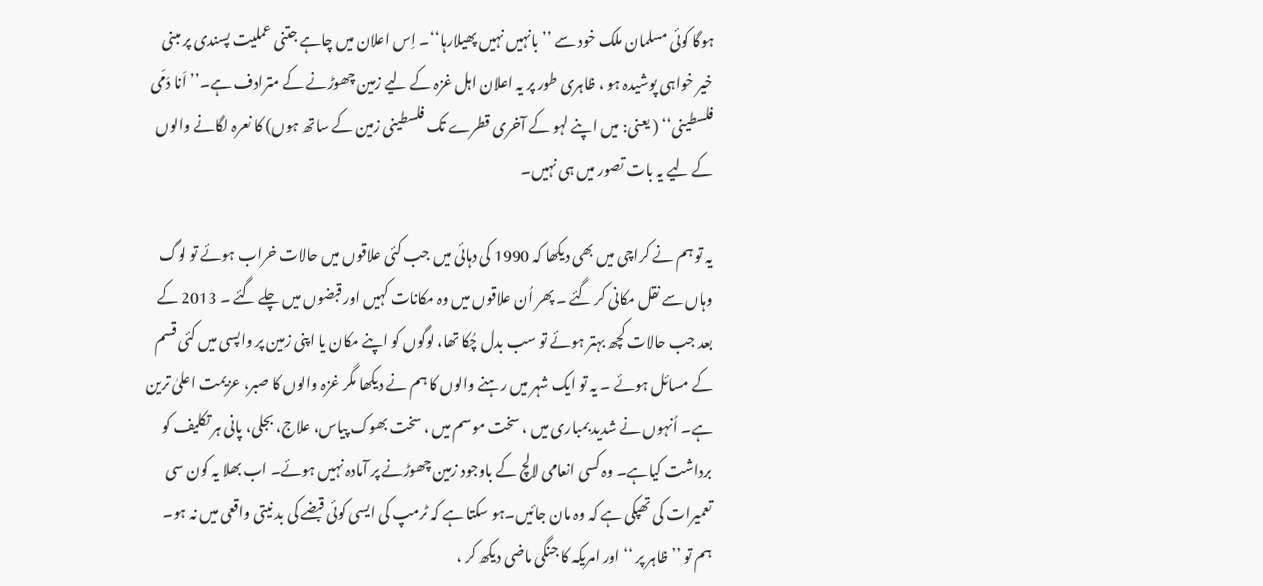ہوگا کوئی مسلمان ملک خود سے ’’بانہیں نہیں پھیلارہا‘‘۔ اِس اعلان میں چاہے جتنی عملیت پسندی پر مبنی خیر خواہی پوشیدہ ہو ، ظاہری طور پر یہ اعلان اہل غزہ کے لیے زمین چھوڑنے کے مترادف ہے۔’’اَنا دَمّی فلسطینی‘‘ ( یعنی: میں اپنے لہو کے آخری قطرے تک فلسطینی زمین کے ساتھ ہوں) کا نعرہ لگانے والوں کے لیے یہ بات تصور میں ہی نہیں۔

یہ تو ہم نے کراچی میں بھی دیکھا کہ 1990 کی دہائی میں جب کئی علاقوں میں حالات خراب ہوئے تو لوگ وہاں سے نقل مکانی کر گئے ۔ پھر اُن علاقوں میں وہ مکانات کہیں اور قبضوں میں چلے گئے ۔ 2013 کے بعد جب حالات کچھ بہتر ہوئے تو سب بدل چُکا تھا، لوگوں کو اپنے مکان یا اپنی زمین پر واپسی میں کئی قسم کے مسائل ہوئے ۔ یہ تو ایک شہر میں رہنے والوں کا ہم نے دیکھا مگر غزہ والوں کا صبر، عزیمت اعلیٰ ترین ہے۔ اُنہوں نے شدید بمباری میں ، سخت موسم میں ، سخت بھوک پیاس، علاج، بجلی، پانی ہر تکلیف کو برداشت کیاہے۔ وہ کسی انعامی لالچ کے باوجود زمین چھوڑنے پر آمادہ نہیں ہوئے۔ اب بھلا یہ کون سی تعمیرات کی تھپکی ہے کہ وہ مان جائیں۔ہو سکتا ہے کہ ٹرمپ کی ایسی کوئی قبضے کی بد نیتی واقعی میں نہ ہو۔ ہم تو ’’ظاہر پر ‘‘اور امریکہ کا جنگی ماضی دیکھ کر ،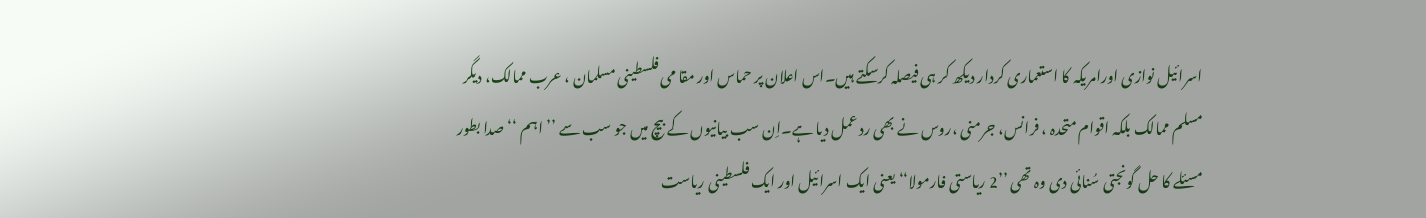اسرائیل نوازی اورامریکہ کا استعماری کردار دیکھ کر ہی فیصلہ کرسکتے ہیں۔اس اعلان پر حماس اور مقا می فلسطینی مسلمان ، عرب ممالک، دیگر مسلم ممالک بلکہ اقوام متحدہ ، فرانس، جرمنی ،روس نے بھی رد عمل دیا ہے۔اِن سب بیانیوں کے بیچ میں جو سب سے ’’اہم ‘‘صدا بطور مسئلے کا حل گونجتی سُنائی دی وہ تھی ’’2 ریاستی فارمولا‘‘ یعنی ایک اسرائیل اور ایک فلسطینی ریاست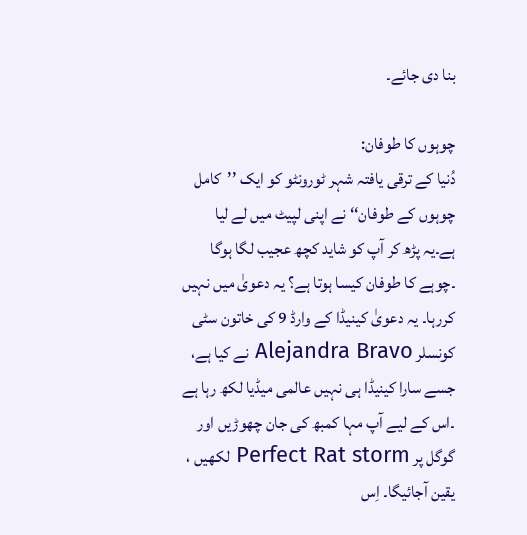بنا دی جائے۔

چوہوں کا طوفان:
دُنیا کے ترقی یافتہ شہر ٹورونٹو کو ایک ’’کامل چوہوں کے طوفان‘‘ نے اپنی لپیٹ میں لے لیا ہے۔یہ پڑھ کر آپ کو شاید کچھ عجیب لگا ہوگا ۔چوہے کا طوفان کیسا ہوتا ہے؟ یہ دعویٰ میں نہیں کررہا۔ یہ دعویٰ کینیڈا کے وارڈ 9 کی خاتون سٹی کونسلر Alejandra Bravo نے کیا ہے، جسے سارا کینیڈا ہی نہیں عالمی میڈیا لکھ رہا ہے ۔اس کے لیے آپ مہا کمبھ کی جان چھوڑیں اور گوگل پر Perfect Rat storm لکھیں ، یقین آجائیگا۔ اِس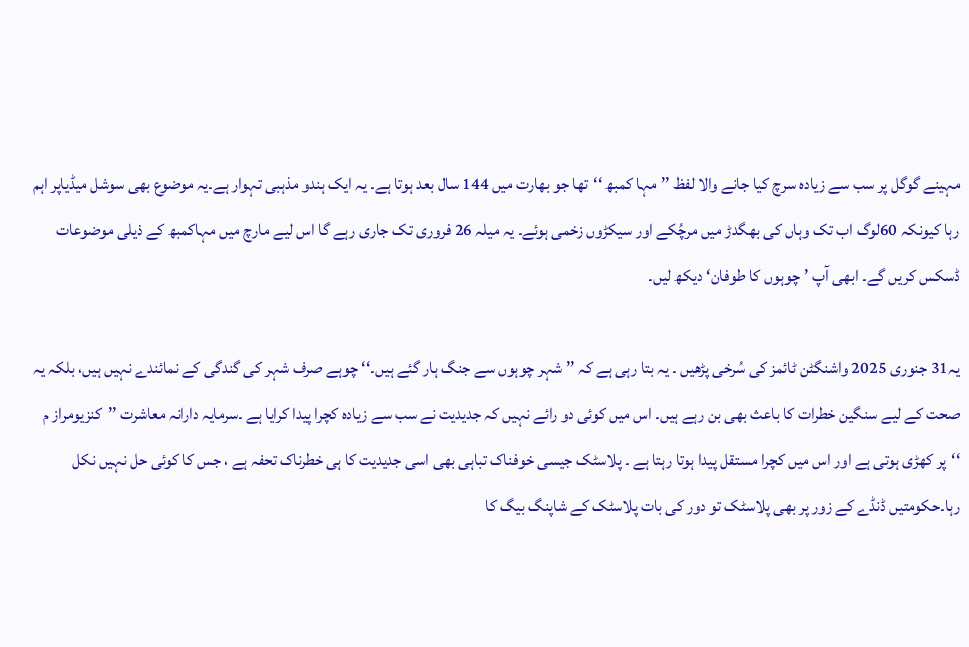مہینے گوگل پر سب سے زیادہ سرچ کیا جانے والا لفظ ’’مہا کمبھ ‘‘تھا جو بھارت میں 144 سال بعد ہوتا ہے۔ یہ ایک ہندو مذہبی تہوار ہے۔یہ موضوع بھی سوشل میڈیاپر اہم رہا کیونکہ 60لوگ اب تک وہاں کی بھگدڑ میں مرچُکے اور سیکڑوں زخمی ہوئے۔ یہ میلہ 26 فروری تک جاری رہے گا اس لیے مارچ میں مہاکمبھ کے ذیلی موضوعات ڈسکس کریں گے۔ ابھی آپ ’چوہوں کا طوفان‘ دیکھ لیں۔

یہ31 جنوری 2025 واشنگٹن ٹائمز کی سُرخی پڑھیں ۔ یہ بتا رہی ہے کہ ’’ شہر چوہوں سے جنگ ہار گئے ہیں۔‘‘ چوہے صرف شہر کی گندگی کے نمائندے نہیں ہیں، بلکہ یہ صحت کے لیے سنگین خطرات کا باعث بھی بن رہے ہیں۔ اس میں کوئی دو رائے نہیں کہ جدیدیت نے سب سے زیادہ کچرا پیدا کرایا ہے ۔سرمایہ دارانہ معاشرت ’’کنزیومراز م ‘‘پر کھڑی ہوتی ہے اور اس میں کچرا مستقل پیدا ہوتا رہتا ہے ۔ پلاسٹک جیسی خوفناک تباہی بھی اسی جدیدیت کا ہی خطرناک تحفہ ہے ، جس کا کوئی حل نہیں نکل رہا۔حکومتیں ڈنڈے کے زور پر بھی پلاسٹک تو دور کی بات پلاسٹک کے شاپنگ بیگ کا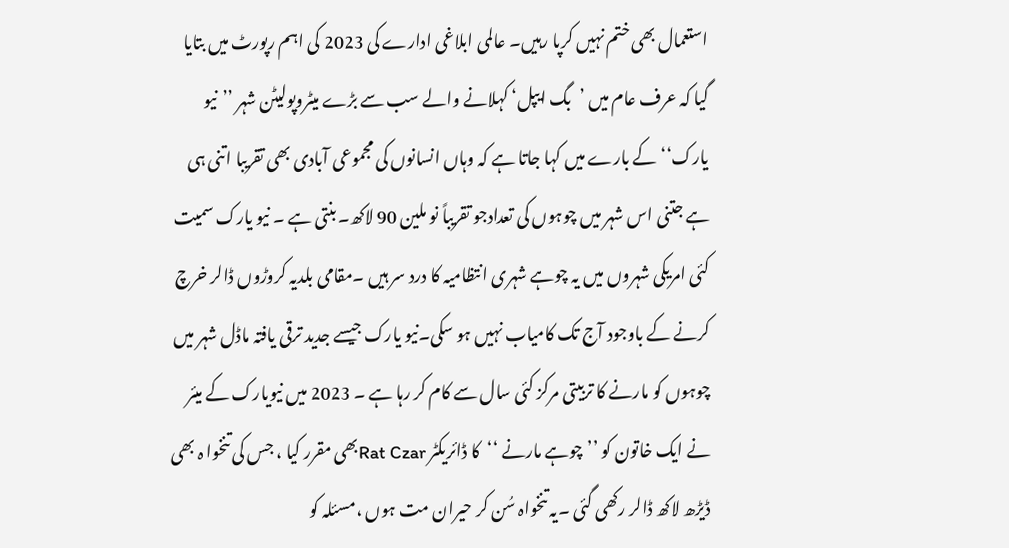استعمال بھی ختم نہیں کرپا رہیں۔ عالمی ابلاغی ادارے کی 2023 کی اہم رپورٹ میں بتایا گیا کہ عرف عام میں ’بگ ایپل‘ کہلانے والے سب سے بڑے میٹروپولیٹن شہر ’’نیو یارک‘‘کے بارے میں کہا جاتا ہے کہ وہاں انسانوں کی مجموعی آبادی بھی تقریبا اتنی ہی ہے جتنی اس شہر میں چوہوں کی تعدادجو تقریباً نو ملین 90 لاکھ۔ بنتی ہے ۔ نیو یارک سمیت کئی امریکی شہروں میں یہ چوہے شہری انتظامیہ کا درد سر ہیں ۔مقامی بلدیہ کروڑوں ڈالر خرچ کرنے کے باوجود آج تک کامیاب نہیں ہو سکی۔نیو یارک جیسے جدید ترقی یافتہ ماڈل شہر میں چوہوں کو مارنے کا تربیتی مرکز کئی سال سے کام کر رہا ہے ۔ 2023 میں نیویارک کے میئر نے ایک خاتون کو ’’چوہے مارنے ‘‘کا ڈائریکٹر Rat Czarبھی مقرر کیا ، جس کی تنخوا ہ بھی ڈیڑھ لاکھ ڈالر رکھی گئی ۔یہ تنخواہ سُن کر حیران مت ہوں ،مسئلہ کو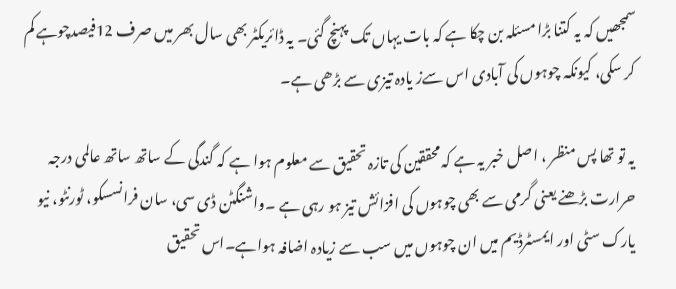سمجھیں کہ یہ کتنا بڑا مسئلہ بن چکا ہے کہ بات یہاں تک پہنچ گئی۔ یہ ڈائریکٹر بھی سال بھر میں صرف 12فیصدچوہے کم کر سکی، کیونکہ چوہوں کی آبادی اس سےز یادہ تیزی سے بڑھی ہے۔

یہ تو تھا پس منظر ، اصل خبر یہ ہے کہ محققین کی تازہ تحقیق سے معلوم ہوا ہے کہ گندگی کے ساتھ ساتھ عالمی درجہ حرارت بڑھنے یعنی گرمی سے بھی چوہوں کی افزائش تیز ہو رہی ہے ۔واشنگٹن ڈی سی، سان فرانسسکو، ٹورنٹو، نیو یارک سٹی اور ایمسٹرڈیم میں ان چوہوں میں سب سے زیادہ اضافہ ہواہے۔اس تحقیق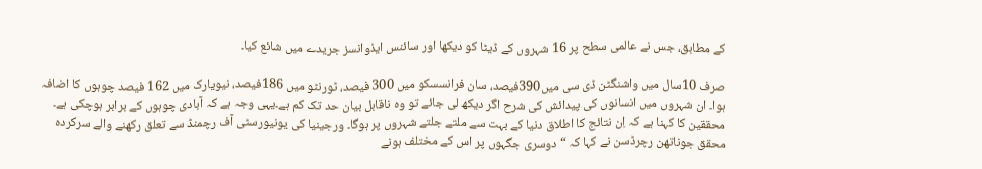کے مطابق، جس نے عالمی سطح پر 16 شہروں کے ڈیٹا کو دیکھا اور سائنس ایڈوانسز جریدے میں شائع کیا۔

صرف 10سال میں واشنگٹن ڈی سی میں390فیصد، سان فرانسسکو میں 300 فیصد، ٹورنٹو میں 186فیصد، نیویارک میں 162 فیصد چوہوں کا اضافہ ہوا۔ ان شہروں میں انسانوں کی پیدائش کی شرح اگر دیکھ لی جائے تو وہ ناقابل بیان حد تک کم ہے۔یہی وجہ ہے کہ آبادی چوہوں کے برابر ہوچکی ہے۔ محققین کا کہنا ہے کہ اِن نتائج کا اطلاق دنیا کے بہت سے ملتے جلتے شہروں پر ہوگا۔ ورجینیا کی یونیورسٹی آف رچمنڈ سے تعلق رکھنے والے سرکردہ محقق جوناتھن رچرڈسن نے کہا کہ “دوسری جگہوں پر اس کے مختلف ہونے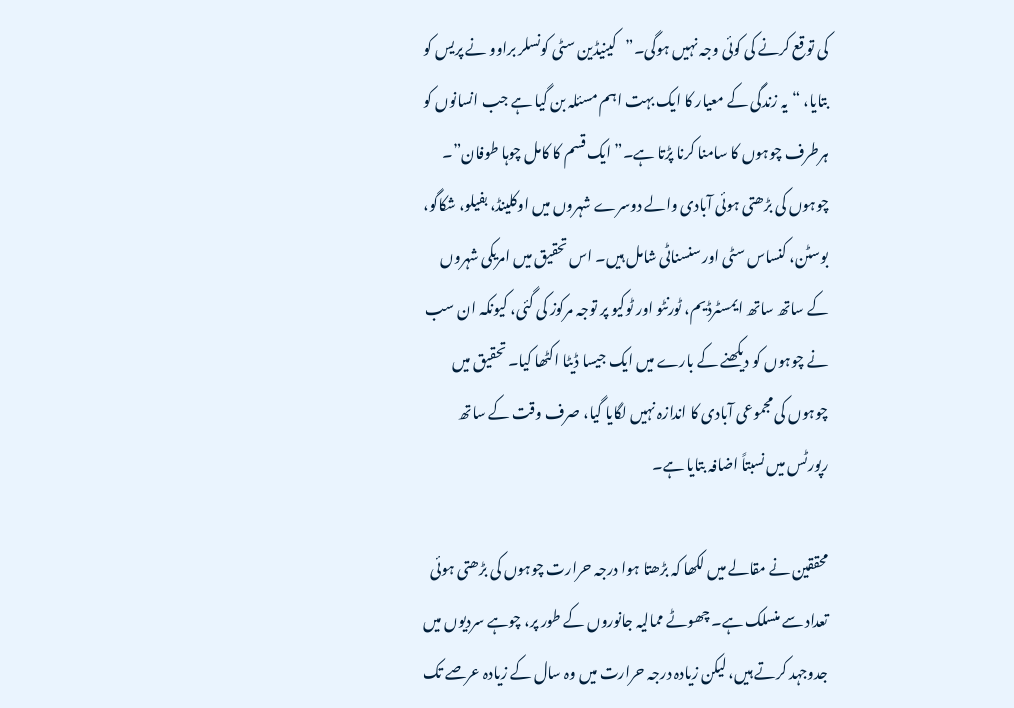کی توقع کرنے کی کوئی وجہ نہیں ہوگی۔”کینیڈین سٹی کونسلر براوو نے پریس کو بتایا، “یہ زندگی کے معیار کا ایک بہت اہم مسئلہ بن گیا ہے جب انسانوں کو ہرطرف چوہوں کا سامنا کرنا پڑتا ہے۔” ایک قسم کا کامل چوہا طوفان”۔ چوہوں کی بڑھتی ہوئی آبادی والے دوسرے شہروں میں اوکلینڈ، بفیلو، شکاگو، بوسٹن، کنساس سٹی اور سنسناٹی شامل ہیں۔ اس تحقیق میں امریکی شہروں کے ساتھ ساتھ ایمسٹرڈیم، ٹورنٹو اور ٹوکیو پر توجہ مرکوز کی گئی، کیونکہ ان سب نے چوہوں کو دیکھنے کے بارے میں ایک جیسا ڈیٹا اکٹھا کیا۔ تحقیق میں چوہوں کی مجموعی آبادی کا اندازہ نہیں لگایا گیا، صرف وقت کے ساتھ رپورٹس میں نسبتاً اضافہ بتایا ہے۔

محققین نے مقالے میں لکھا کہ بڑھتا ہوا درجہ حرارت چوہوں کی بڑھتی ہوئی تعداد سے منسلک ہے۔ چھوٹے ممالیہ جانوروں کے طور پر، چوہے سردیوں میں جدوجہد کرتے ہیں، لیکن زیادہ درجہ حرارت میں وہ سال کے زیادہ عرصے تک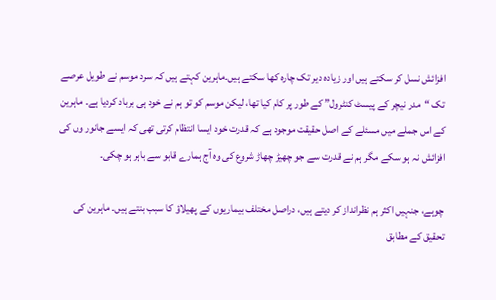افزائش نسل کر سکتے ہیں اور زیادہ دیر تک چارہ کھا سکتے ہیں۔ماہرین کہتے ہیں کہ سرد موسم نے طویل عرصے تک “مدر نیچر کے پیسٹ کنٹرول” کے طور پر کام کیا تھا، لیکن موسم کو تو ہم نے خود ہی برباد کردیا ہے۔ ماہرین کے اس جملے میں مسئلے کے اصل حقیقت موجود ہے کہ قدرت خود ایسا انتظام کرتی تھی کہ ایسے جانور وں کی افزائش نہ ہو سکے مگر ہم نے قدرت سے جو چھیڑ چھاڑ شروع کی وہ آج ہمارے قابو سے باہر ہو چکی۔

چوہے، جنہیں اکثر ہم نظرانداز کر دیتے ہیں، دراصل مختلف بیماریوں کے پھیلاؤ کا سبب بنتے ہیں۔ ماہرین کی تحقیق کے مطابق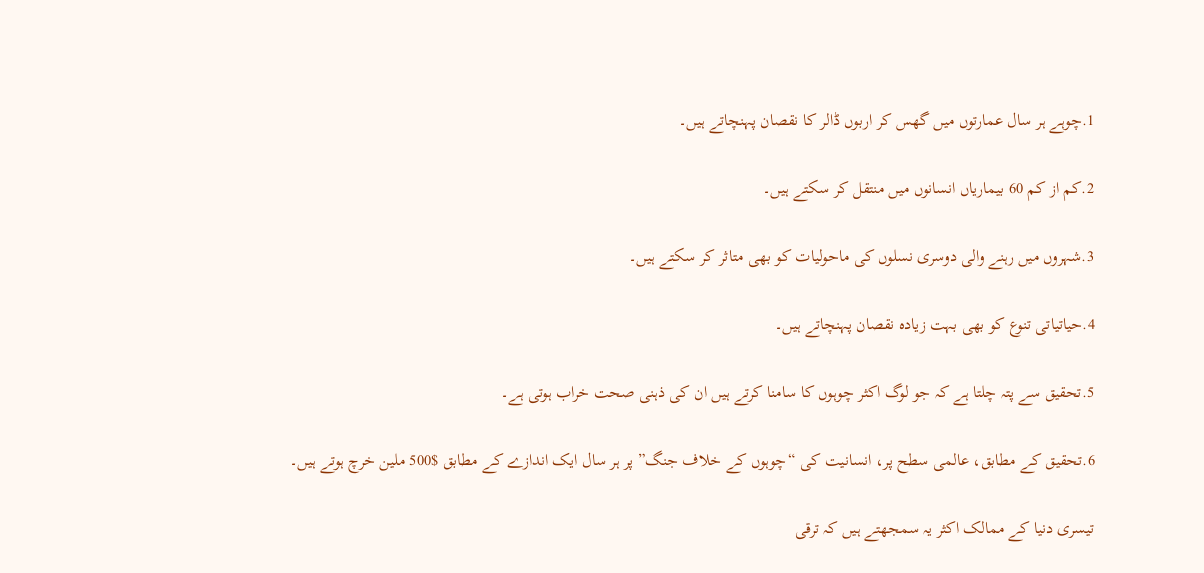1.چوہے ہر سال عمارتوں میں گھس کر اربوں ڈالر کا نقصان پہنچاتے ہیں۔

2.کم از کم 60 بیماریاں انسانوں میں منتقل کر سکتے ہیں۔

3.شہروں میں رہنے والی دوسری نسلوں کی ماحولیات کو بھی متاثر کر سکتے ہیں۔

4.حیاتیاتی تنوع کو بھی بہت زیادہ نقصان پہنچاتے ہیں۔

5.تحقیق سے پتہ چلتا ہے کہ جو لوگ اکثر چوہوں کا سامنا کرتے ہیں ان کی ذہنی صحت خراب ہوتی ہے۔

6.تحقیق کے مطابق، عالمی سطح پر، انسانیت کی “چوہوں کے خلاف جنگ” پر ہر سال ایک اندازے کے مطابق $500 ملین خرچ ہوتے ہیں۔

تیسری دنیا کے ممالک اکثر یہ سمجھتے ہیں کہ ترقی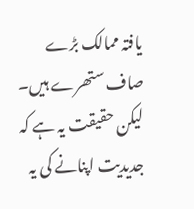یافتہ ممالک بڑے صاف ستھرے ہیں۔ لیکن حقیقت یہ ہے کہ جدیدیت اپنانے کی یہ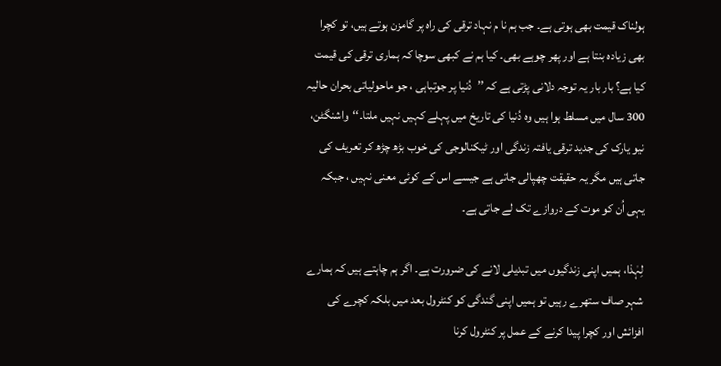ہولناک قیمت بھی ہوتی ہے۔ جب ہم نا م نہاد ترقی کی راہ پر گامزن ہوتے ہیں، تو کچرا بھی زیادہ بنتا ہے اور پھر چوہے بھی۔ کیا ہم نے کبھی سوچا کہ ہماری ترقی کی قیمت کیا ہے؟ بار بار یہ توجہ دلانی پڑتی ہے کہ ’’دُنیا پر جوتباہی ، جو ماحولیاتی بحران حالیہ 300 سال میں مسلط ہوا ہیں وہ دُنیا کی تاریخ میں پہلے کہیں نہیں ملتا۔‘‘واشنگٹن، نیو یارک کی جدید ترقی یافتہ زندگی اور ٹیکنالوجی کی خوب بڑھ چڑھ کر تعریف کی جاتی ہیں مگر یہ حقیقت چھپالی جاتی ہے جیسے اس کے کوئی معنی نہیں ، جبکہ یہی اُن کو موت کے دروازے تک لے جاتی ہے۔

لِہٰذا، ہمیں اپنی زندگیوں میں تبدیلی لانے کی ضرورت ہے۔ اگر ہم چاہتے ہیں کہ ہمارے شہر صاف ستھرے رہیں تو ہمیں اپنی گندگی کو کنٹرول بعد میں بلکہ کچرے کی افزائش اور کچرا پیدا کرنے کے عمل پر کنٹرول کرنا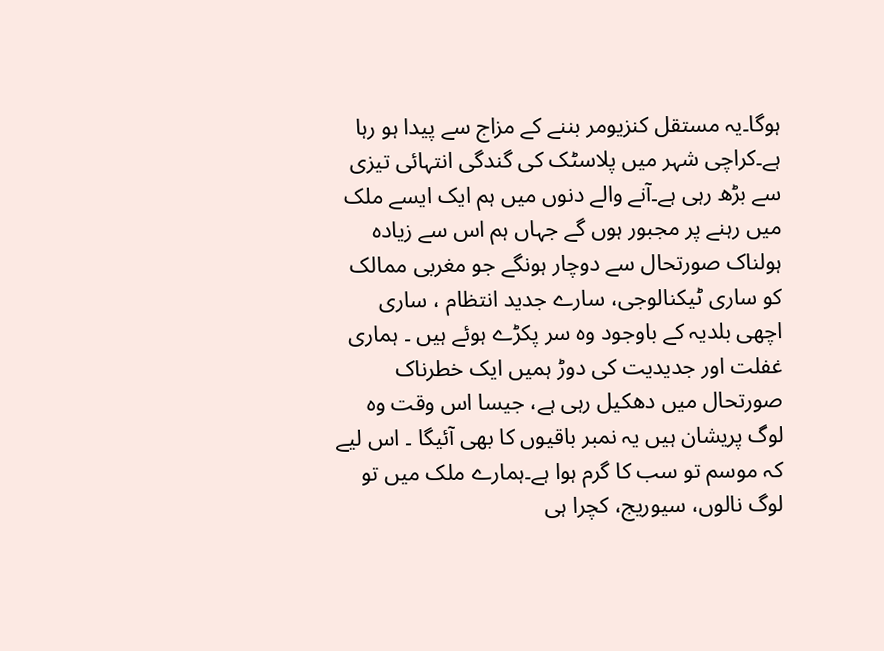ہوگا۔یہ مستقل کنزیومر بننے کے مزاج سے پیدا ہو رہا ہے۔کراچی شہر میں پلاسٹک کی گندگی انتہائی تیزی سے بڑھ رہی ہے۔آنے والے دنوں میں ہم ایک ایسے ملک میں رہنے پر مجبور ہوں گے جہاں ہم اس سے زیادہ ہولناک صورتحال سے دوچار ہونگے جو مغربی ممالک کو ساری ٹیکنالوجی، سارے جدید انتظام ، ساری اچھی بلدیہ کے باوجود وہ سر پکڑے ہوئے ہیں ۔ ہماری غفلت اور جدیدیت کی دوڑ ہمیں ایک خطرناک صورتحال میں دھکیل رہی ہے، جیسا اس وقت وہ لوگ پریشان ہیں یہ نمبر باقیوں کا بھی آئیگا ۔ اس لیے کہ موسم تو سب کا گرم ہوا ہے۔ہمارے ملک میں تو لوگ نالوں، سیوریج، کچرا ہی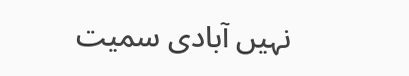نہیں آبادی سمیت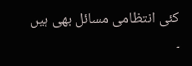کئی انتظامی مسائل بھی ہیں ۔